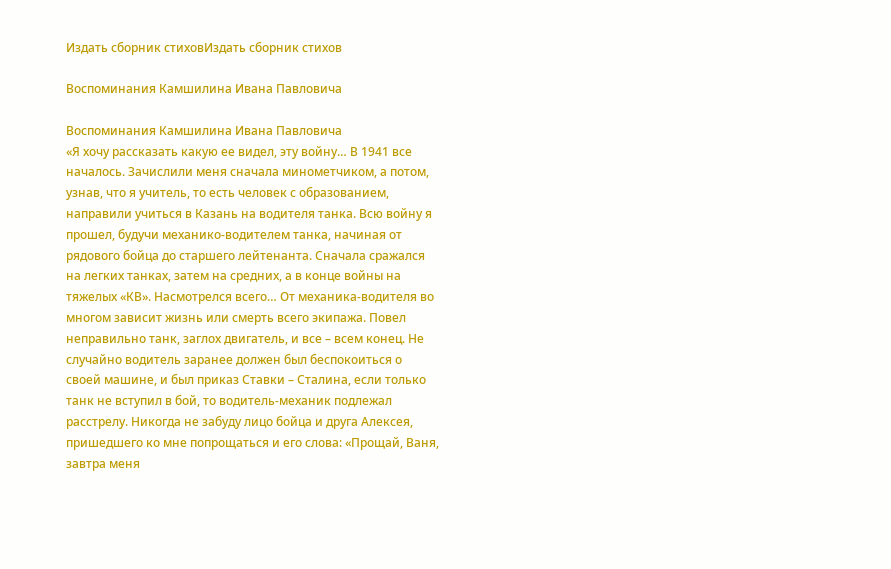Издать сборник стиховИздать сборник стихов

Воспоминания Камшилина Ивана Павловича

Воспоминания Камшилина Ивана Павловича
«Я хочу рассказать какую ее видел, эту войну… В 1941 все началось. Зачислили меня сначала минометчиком, а потом, узнав, что я учитель, то есть человек с образованием, направили учиться в Казань на водителя танка. Всю войну я прошел, будучи механико-водителем танка, начиная от рядового бойца до старшего лейтенанта. Сначала сражался на легких танках, затем на средних, а в конце войны на тяжелых «КВ». Насмотрелся всего… От механика-водителя во многом зависит жизнь или смерть всего экипажа. Повел неправильно танк, заглох двигатель, и все – всем конец. Не случайно водитель заранее должен был беспокоиться о своей машине, и был приказ Ставки – Сталина, если только танк не вступил в бой, то водитель-механик подлежал расстрелу. Никогда не забуду лицо бойца и друга Алексея, пришедшего ко мне попрощаться и его слова: «Прощай, Ваня, завтра меня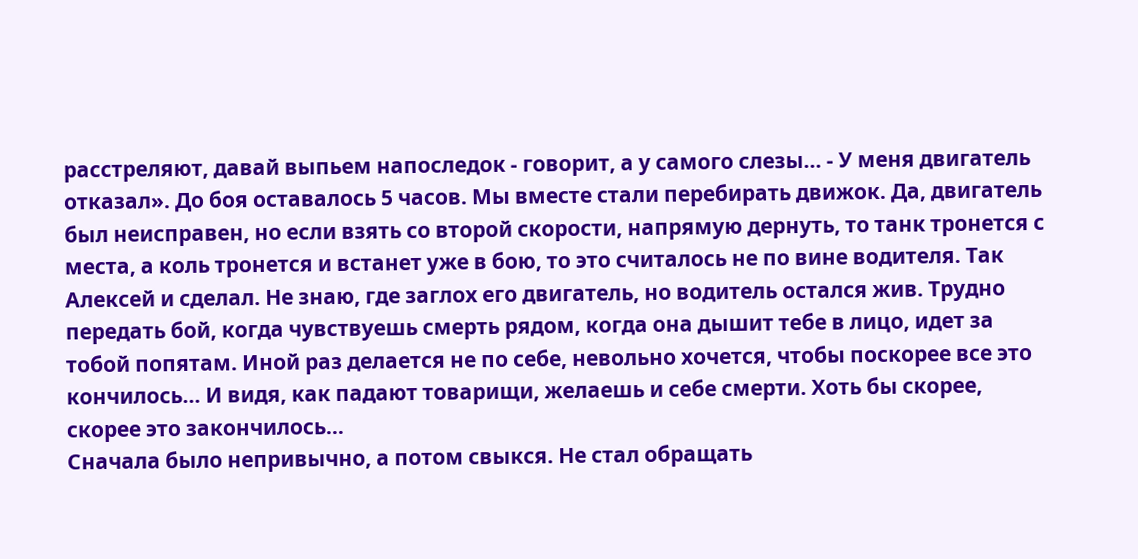расстреляют, давай выпьем напоследок - говорит, а у самого слезы… - У меня двигатель отказал». До боя оставалось 5 часов. Мы вместе стали перебирать движок. Да, двигатель был неисправен, но если взять со второй скорости, напрямую дернуть, то танк тронется с места, а коль тронется и встанет уже в бою, то это считалось не по вине водителя. Так Алексей и сделал. Не знаю, где заглох его двигатель, но водитель остался жив. Трудно передать бой, когда чувствуешь смерть рядом, когда она дышит тебе в лицо, идет за тобой попятам. Иной раз делается не по себе, невольно хочется, чтобы поскорее все это кончилось… И видя, как падают товарищи, желаешь и себе смерти. Хоть бы скорее, скорее это закончилось…
Сначала было непривычно, а потом свыкся. Не стал обращать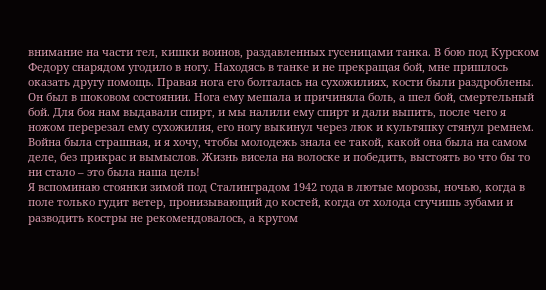внимание на части тел, кишки воинов, раздавленных гусеницами танка. В бою под Курском Федору снарядом угодило в ногу. Находясь в танке и не прекращая бой, мне пришлось оказать другу помощь. Правая нога его болталась на сухожилиях, кости были раздроблены. Он был в шоковом состоянии. Нога ему мешала и причиняла боль, а шел бой, смертельный бой. Для боя нам выдавали спирт, и мы налили ему спирт и дали выпить, после чего я ножом перерезал ему сухожилия, его ногу выкинул через люк и культяпку стянул ремнем. Война была страшная, и я хочу, чтобы молодежь знала ее такой, какой она была на самом деле, без прикрас и вымыслов. Жизнь висела на волоске и победить, выстоять во что бы то ни стало – это была наша цель!
Я вспоминаю стоянки зимой под Сталинградом 1942 года в лютые морозы, ночью, когда в поле только гудит ветер, пронизывающий до костей, когда от холода стучишь зубами и разводить костры не рекомендовалось, а кругом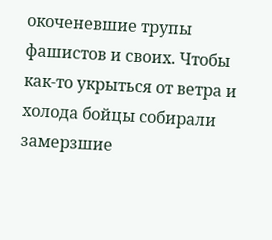окоченевшие трупы фашистов и своих. Чтобы как-то укрыться от ветра и холода бойцы собирали замерзшие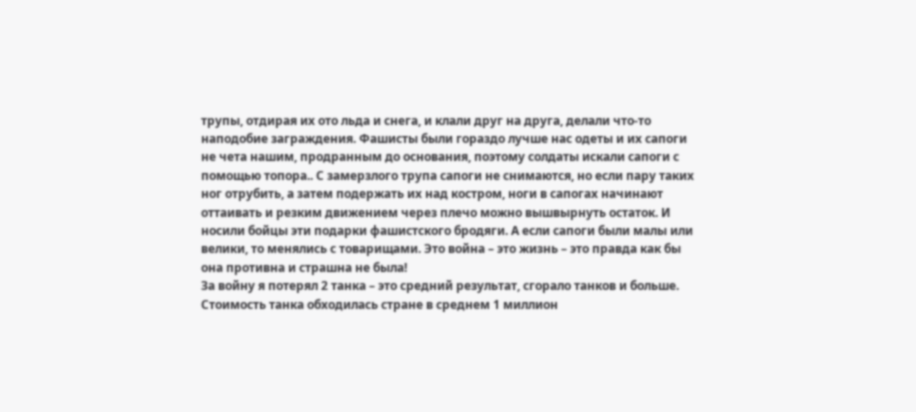трупы, отдирая их ото льда и снега, и клали друг на друга, делали что-то наподобие заграждения. Фашисты были гораздо лучше нас одеты и их сапоги не чета нашим, продранным до основания, поэтому солдаты искали сапоги с помощью топора.. С замерзлого трупа сапоги не снимаются, но если пару таких ног отрубить, а затем подержать их над костром, ноги в сапогах начинают оттаивать и резким движением через плечо можно вышвырнуть остаток. И носили бойцы эти подарки фашистского бродяги. А если сапоги были малы или велики, то менялись с товарищами. Это война – это жизнь – это правда как бы она противна и страшна не была!
За войну я потерял 2 танка – это средний результат, сгорало танков и больше. Стоимость танка обходилась стране в среднем 1 миллион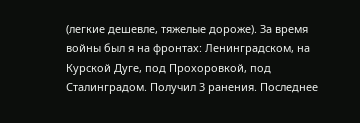(легкие дешевле, тяжелые дороже). За время войны был я на фронтах: Ленинградском, на Курской Дуге, под Прохоровкой, под Сталинградом. Получил 3 ранения. Последнее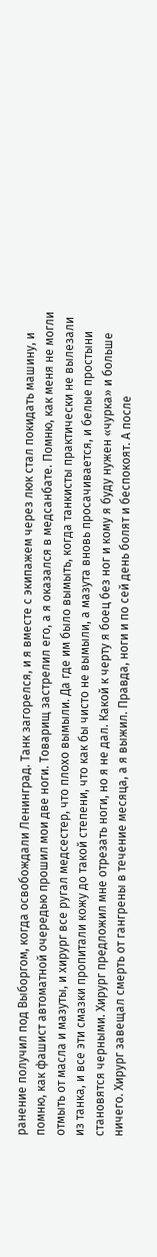ранение получил под Выборгом, когда освобождали Ленинград. Танк загорелся, и я вместе с экипажем через люк стал покидать машину, и помню, как фашист автоматной очередью прошил мои две ноги. Товарищ застрелил его, а я оказался в медсанбате. Помню, как меня не могли отмыть от масла и мазуты, и хирург все ругал медсестер, что плохо вымыли. Да где им было вымыть, когда танкисты практически не вылезали из танка, и все эти смазки пропитали кожу до такой степени, что как бы чисто не вымыли, а мазута вновь просачивается, и белые простыни становятся черными. Хирург предложил мне отрезать ноги, но я не дал. Какой к черту я боец без ног и кому я буду нужен «чурка» и больше ничего. Хирург завещал смерть от гангрены в течение месяца, а я выжил. Правда, ноги и по сей день болят и беспокоят. А после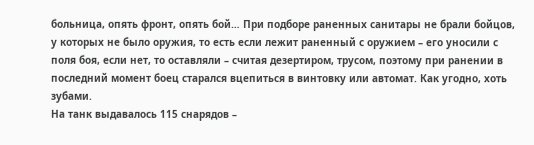больница, опять фронт, опять бой… При подборе раненных санитары не брали бойцов, у которых не было оружия, то есть если лежит раненный с оружием – его уносили с поля боя, если нет, то оставляли – считая дезертиром, трусом, поэтому при ранении в последний момент боец старался вцепиться в винтовку или автомат. Как угодно, хоть зубами.
На танк выдавалось 115 снарядов –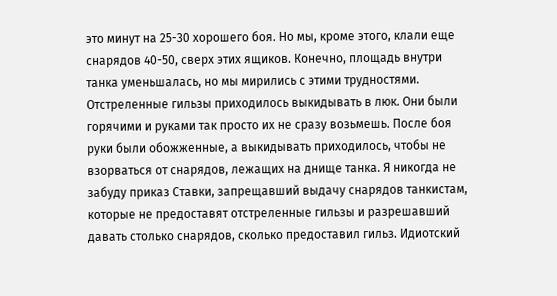это минут на 25-30 хорошего боя. Но мы, кроме этого, клали еще снарядов 40-50, сверх этих ящиков. Конечно, площадь внутри танка уменьшалась, но мы мирились с этими трудностями. Отстреленные гильзы приходилось выкидывать в люк. Они были горячими и руками так просто их не сразу возьмешь. После боя руки были обожженные, а выкидывать приходилось, чтобы не взорваться от снарядов, лежащих на днище танка. Я никогда не забуду приказ Ставки, запрещавший выдачу снарядов танкистам, которые не предоставят отстреленные гильзы и разрешавший давать столько снарядов, сколько предоставил гильз. Идиотский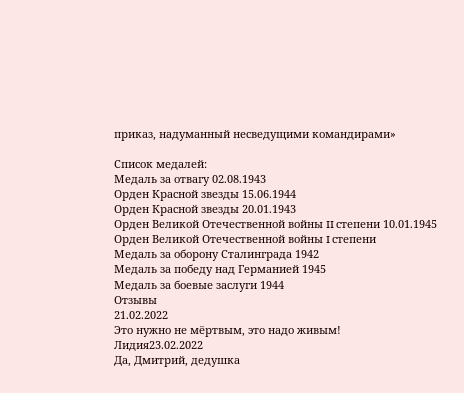приказ, надуманный несведущими командирами»

Список медалей:
Медаль за отвагу 02.08.1943
Орден Красной звезды 15.06.1944
Орден Красной звезды 20.01.1943
Орден Великой Отечественной войны II степени 10.01.1945
Орден Великой Отечественной войны I степени
Медаль за оборону Сталинграда 1942
Медаль за победу над Германией 1945
Медаль за боевые заслуги 1944
Отзывы
21.02.2022
Это нужно не мёртвым, это надо живым!
Лидия23.02.2022
Да, Дмитрий, дедушка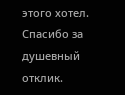этого хотел. Спасибо за душевный отклик.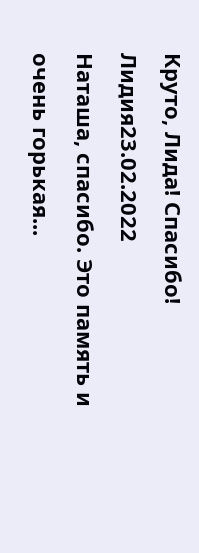Круто, Лида! Спасибо!
Лидия23.02.2022
Наташа, спасибо. Это память и очень горькая...